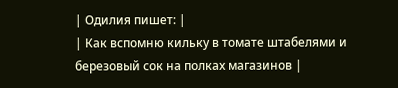| Одилия пишет: |
| Как вспомню кильку в томате штабелями и березовый сок на полках магазинов |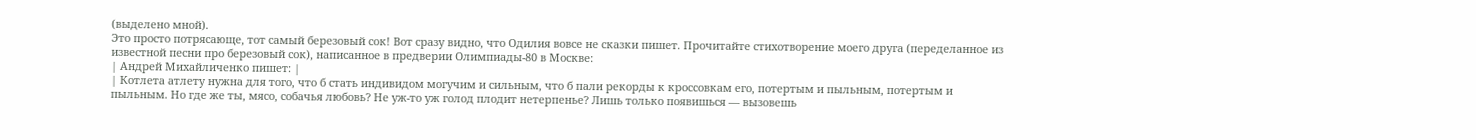(выделено мной).
Это просто потрясающе, тот самый березовый сок! Вот сразу видно, что Одилия вовсе не сказки пишет. Прочитайте стихотворение моего друга (переделанное из известной песни про березовый сок), написанное в предверии Олимпиады-80 в Москве:
| Андрей Михайличенко пишет: |
| Котлета атлету нужна для того, что б стать индивидом могучим и сильным, что б пали рекорды к кросcовкам его, потертым и пыльным, потертым и пыльным. Но где же ты, мясо, собачья любовь? Не уж-то уж голод плодит нетерпенье? Лишь только появишься — вызовешь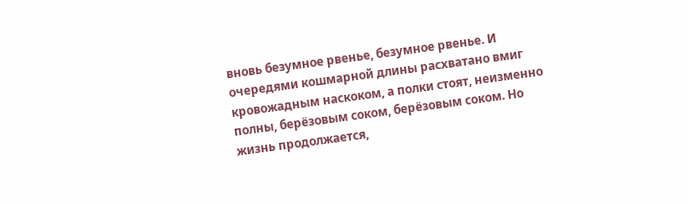вновь безумное рвенье, безумное рвенье. И очередями кошмарной длины расхватано вмиг кровожадным наскоком, а полки стоят, неизменно полны, берёзовым соком, берёзовым соком. Но жизнь продолжается,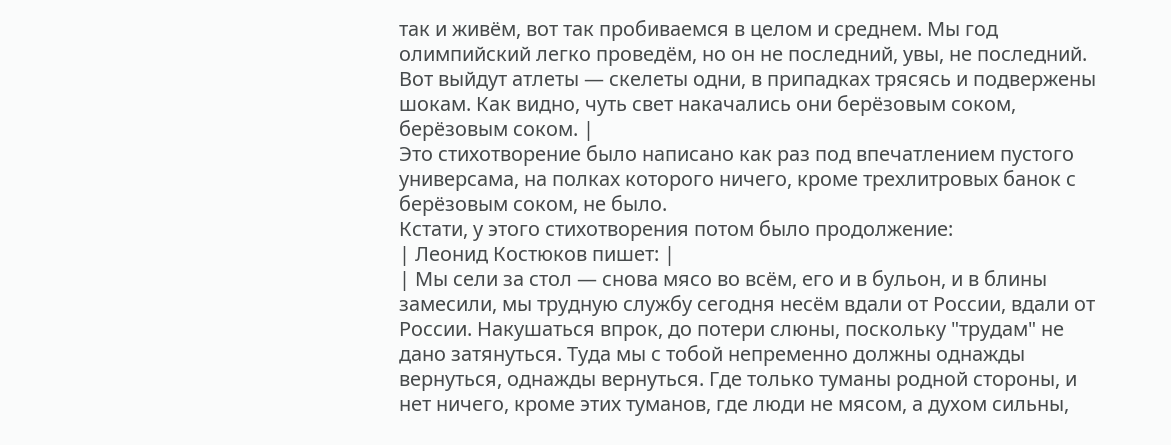так и живём, вот так пробиваемся в целом и среднем. Мы год олимпийский легко проведём, но он не последний, увы, не последний. Вот выйдут атлеты — скелеты одни, в припадках трясясь и подвержены шокам. Как видно, чуть свет накачались они берёзовым соком, берёзовым соком. |
Это стихотворение было написано как раз под впечатлением пустого универсама, на полках которого ничего, кроме трехлитровых банок с берёзовым соком, не было.
Кстати, у этого стихотворения потом было продолжение:
| Леонид Костюков пишет: |
| Мы сели за стол — снова мясо во всём, его и в бульон, и в блины замесили, мы трудную службу сегодня несём вдали от России, вдали от России. Накушаться впрок, до потери слюны, поскольку "трудам" не дано затянуться. Туда мы с тобой непременно должны однажды вернуться, однажды вернуться. Где только туманы родной стороны, и нет ничего, кроме этих туманов, где люди не мясом, а духом сильны,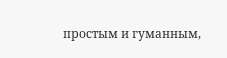простым и гуманным,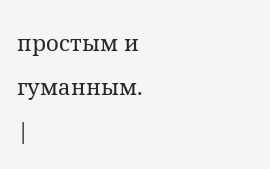простым и гуманным. |